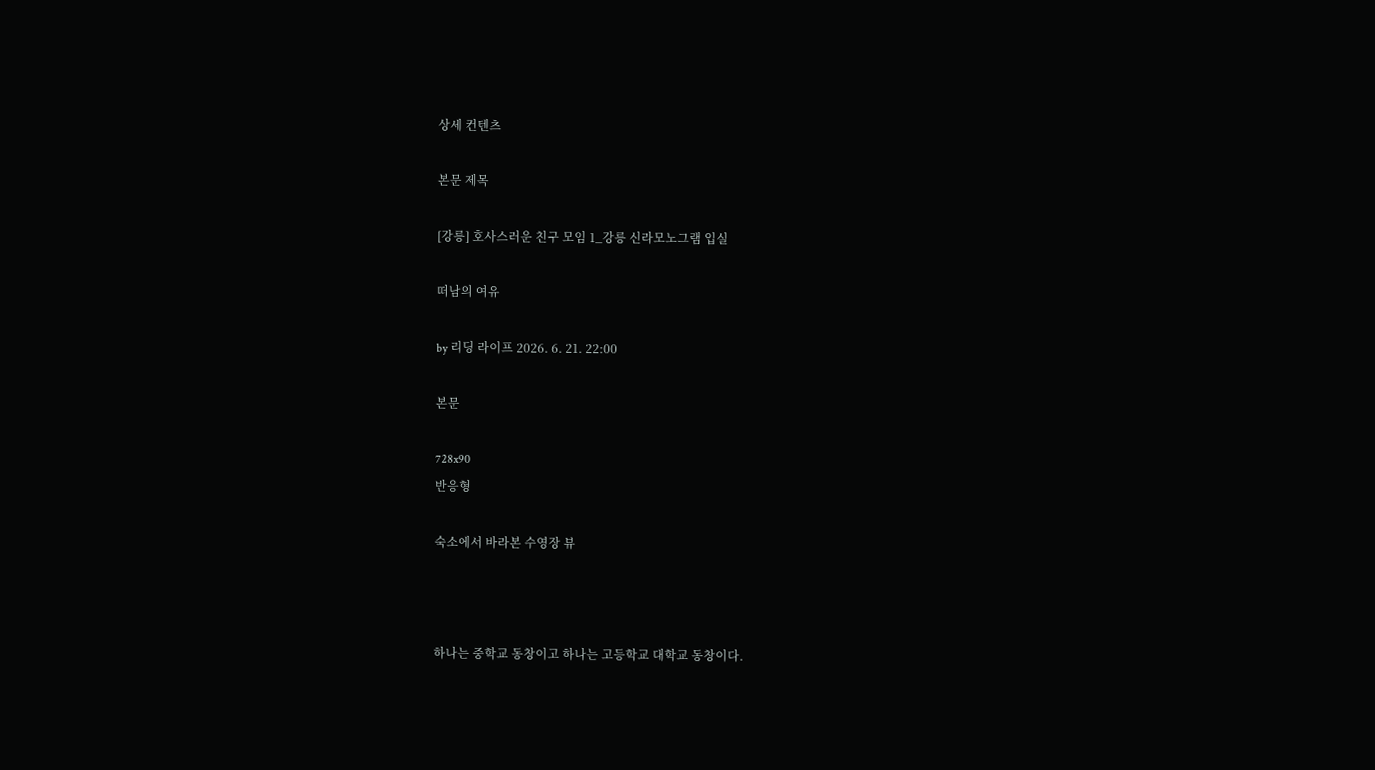상세 컨텐츠

본문 제목

[강릉] 호사스러운 친구 모임 1_강릉 신라모노그램 입실

떠남의 여유

by 리딩 라이프 2026. 6. 21. 22:00

본문

728x90
반응형

숙소에서 바라본 수영장 뷰



하나는 중학교 동창이고 하나는 고등학교 대학교 동창이다.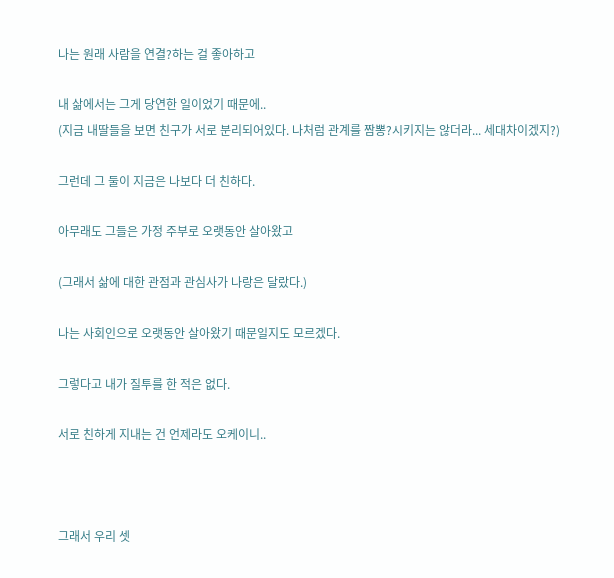나는 원래 사람을 연결?하는 걸 좋아하고

내 삶에서는 그게 당연한 일이었기 때문에..
(지금 내딸들을 보면 친구가 서로 분리되어있다. 나처럼 관계를 짬뽕?시키지는 않더라... 세대차이겠지?)

그런데 그 둘이 지금은 나보다 더 친하다.

아무래도 그들은 가정 주부로 오랫동안 살아왔고

(그래서 삶에 대한 관점과 관심사가 나랑은 달랐다.)

나는 사회인으로 오랫동안 살아왔기 때문일지도 모르겠다.

그렇다고 내가 질투를 한 적은 없다.

서로 친하게 지내는 건 언제라도 오케이니..



그래서 우리 셋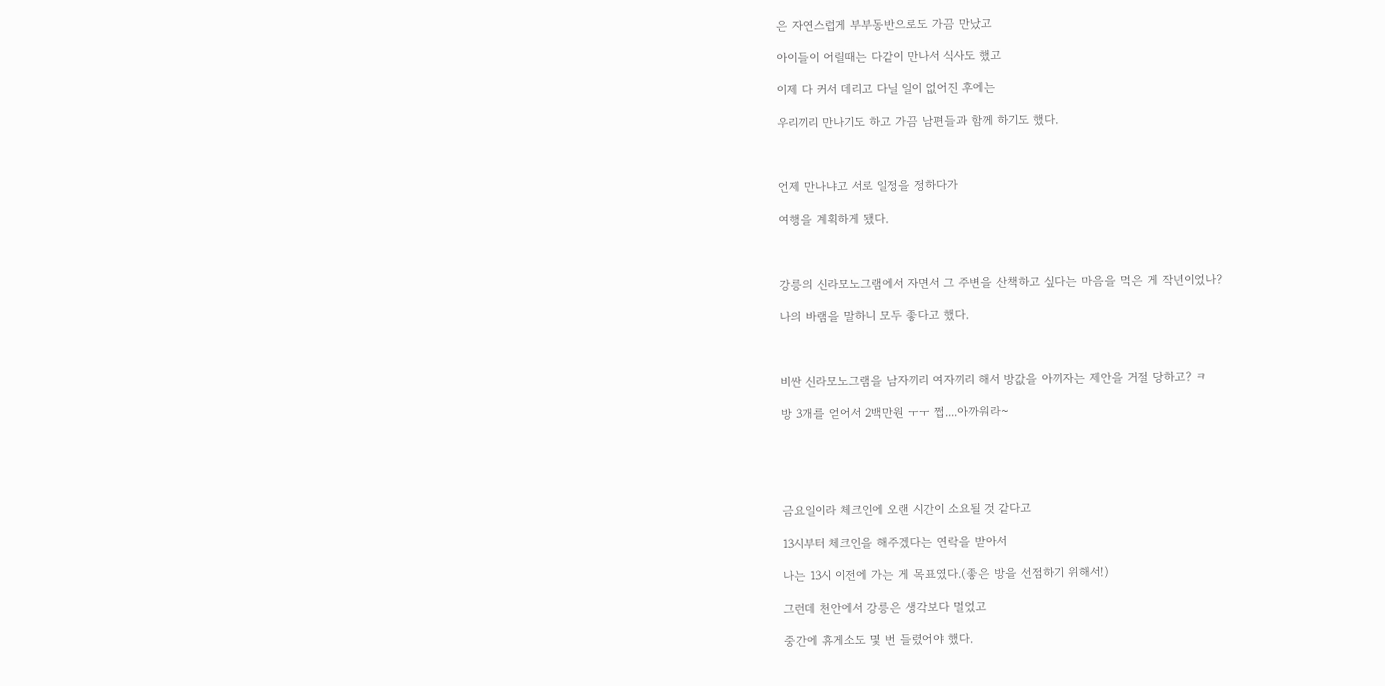은 자연스럽게 부부동반으로도 가끔 만났고

아이들이 어릴때는 다같이 만나서 식사도 했고

이제 다 커서 데리고 다닐 일이 없어진 후에는

우리끼리 만나기도 하고 가끔 남편들과 함께 하기도 했다.



언제 만나냐고 서로 일정을 정하다가

여행을 계획하게 됐다.



강릉의 신라모노그램에서 자면서 그 주변을 산책하고 싶다는 마음을 먹은 게 작년이었나?

나의 바램을 말하니 모두 좋다고 했다.



비싼 신라모노그램을 남자끼리 여자끼리 해서 방값을 아끼자는 제안을 거절 당하고? ㅋ

방 3개를 얻어서 2백만원 ㅜㅜ 쩝....아까워라~





금요일이라 체크인에 오랜 시간이 소요될 것 같다고

13시부터 체크인을 해주겠다는 연락을 받아서

나는 13시 이전에 가는 게 목표였다.(좋은 방을 선점하기 위해서!)

그런데 천안에서 강릉은 생각보다 멀었고

중간에 휴게소도 몇 번 들렸어야 했다.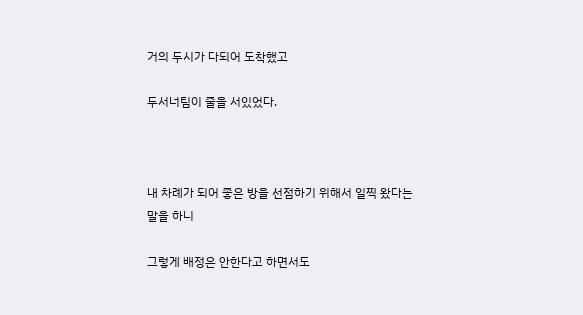거의 두시가 다되어 도착했고

두서너팀이 줄을 서있었다.



내 차례가 되어 좋은 방을 선점하기 위해서 일찍 왔다는 말을 하니

그렇게 배정은 안한다고 하면서도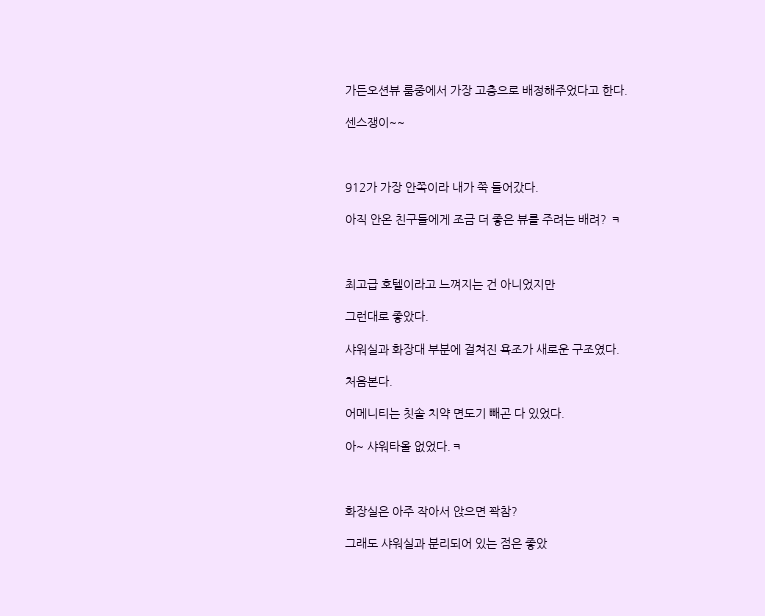가든오션뷰 룸중에서 가장 고층으로 배정해주었다고 한다.

센스쟁이~~



912가 가장 안쪽이라 내가 쭉 들어갔다.

아직 안온 친구들에게 조금 더 좋은 뷰를 주려는 배려? ㅋ



최고급 호텔이라고 느껴지는 건 아니었지만

그런대로 좋았다.

샤워실과 화장대 부분에 걸쳐진 욕조가 새로운 구조였다.

처음본다.

어메니티는 칫솔 치약 면도기 빼곤 다 있었다.

아~ 샤워타올 없었다.ㅋ



화장실은 아주 작아서 앉으면 꽉참?

그래도 샤워실과 분리되어 있는 점은 좋았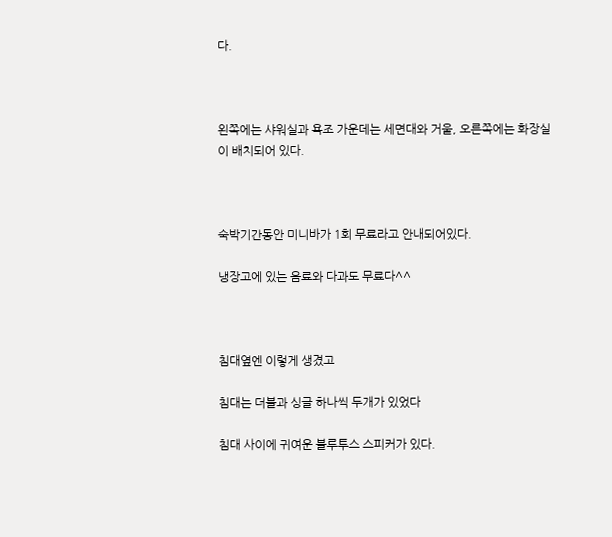다.



왼쪽에는 샤워실과 욕조 가운데는 세면대와 거울, 오른쪽에는 화장실이 배치되어 있다.



숙박기간동안 미니바가 1회 무료라고 안내되어있다.

냉장고에 있는 음료와 다과도 무료다^^



침대옆엔 이렇게 생겼고

침대는 더블과 싱글 하나씩 두개가 있었다

침대 사이에 귀여운 블루투스 스피커가 있다.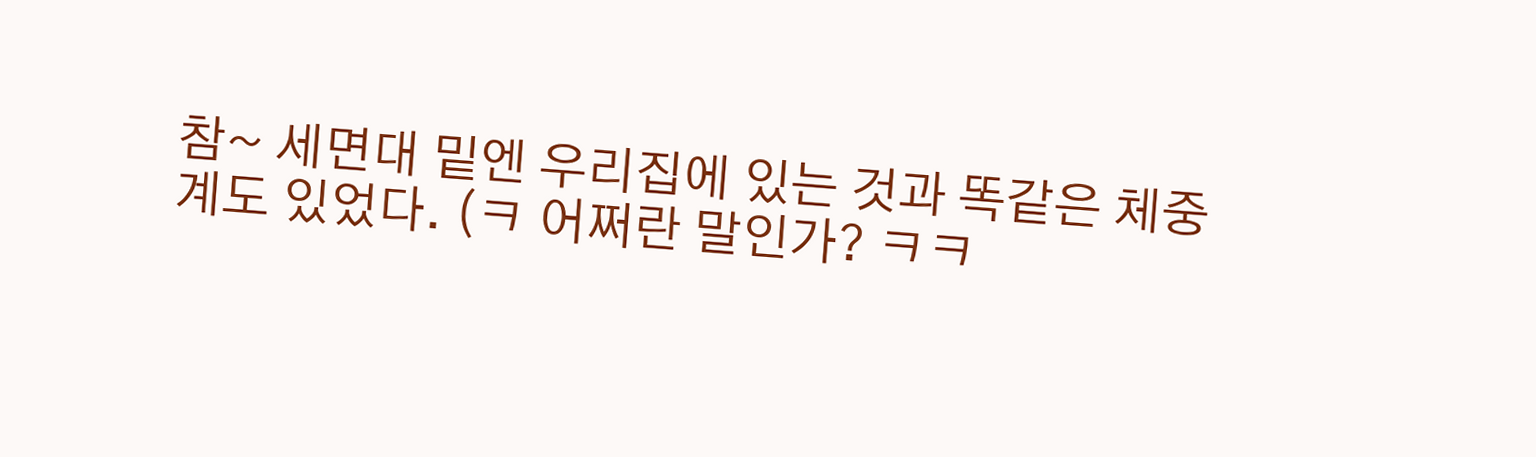참~ 세면대 밑엔 우리집에 있는 것과 똑같은 체중계도 있었다. (ㅋ 어쩌란 말인가? ㅋㅋ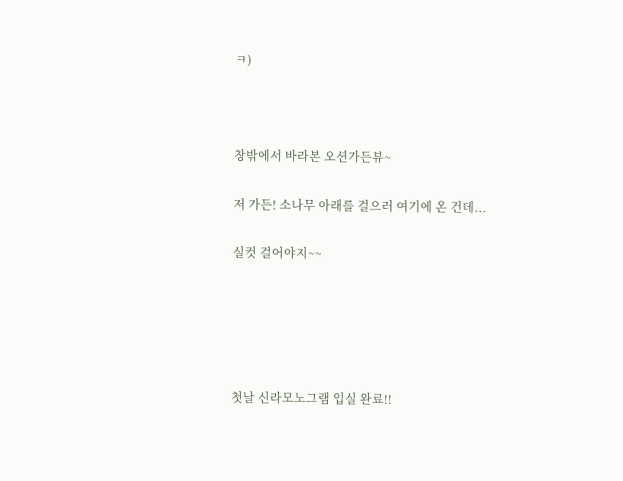ㅋ)



창밖에서 바라본 오션가든뷰~

저 가든! 소나무 아래를 걸으러 여기에 온 건데...

실컷 걸어야지~~





첫날 신라모노그램 입실 완료!!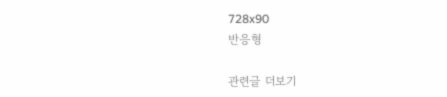728x90
반응형

관련글 더보기